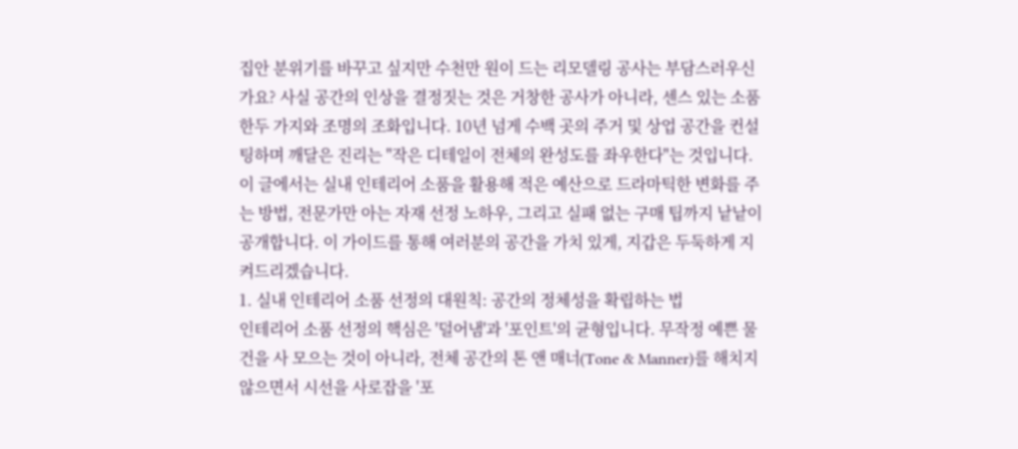집안 분위기를 바꾸고 싶지만 수천만 원이 드는 리모델링 공사는 부담스러우신가요? 사실 공간의 인상을 결정짓는 것은 거창한 공사가 아니라, 센스 있는 소품 한두 가지와 조명의 조화입니다. 10년 넘게 수백 곳의 주거 및 상업 공간을 컨설팅하며 깨달은 진리는 "작은 디테일이 전체의 완성도를 좌우한다"는 것입니다. 이 글에서는 실내 인테리어 소품을 활용해 적은 예산으로 드라마틱한 변화를 주는 방법, 전문가만 아는 자재 선정 노하우, 그리고 실패 없는 구매 팁까지 낱낱이 공개합니다. 이 가이드를 통해 여러분의 공간을 가치 있게, 지갑은 두둑하게 지켜드리겠습니다.
1. 실내 인테리어 소품 선정의 대원칙: 공간의 정체성을 확립하는 법
인테리어 소품 선정의 핵심은 '덜어냄'과 '포인트'의 균형입니다. 무작정 예쁜 물건을 사 모으는 것이 아니라, 전체 공간의 톤 앤 매너(Tone & Manner)를 해치지 않으면서 시선을 사로잡을 '포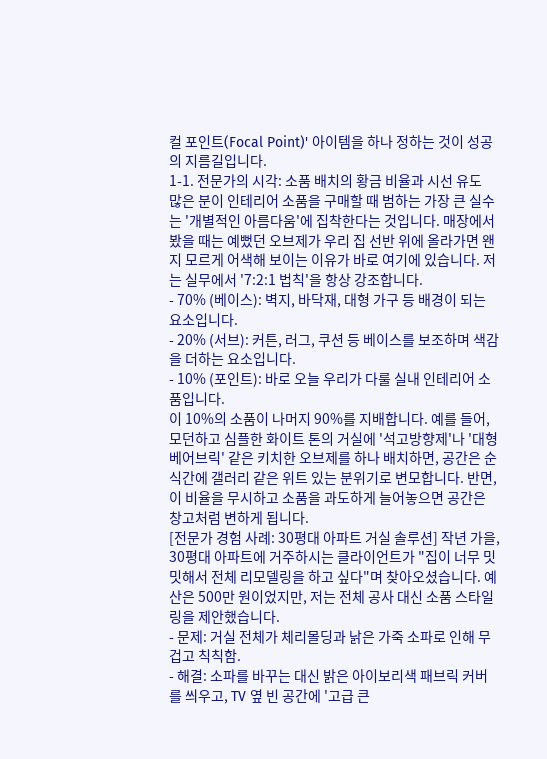컬 포인트(Focal Point)' 아이템을 하나 정하는 것이 성공의 지름길입니다.
1-1. 전문가의 시각: 소품 배치의 황금 비율과 시선 유도
많은 분이 인테리어 소품을 구매할 때 범하는 가장 큰 실수는 '개별적인 아름다움'에 집착한다는 것입니다. 매장에서 봤을 때는 예뻤던 오브제가 우리 집 선반 위에 올라가면 왠지 모르게 어색해 보이는 이유가 바로 여기에 있습니다. 저는 실무에서 '7:2:1 법칙'을 항상 강조합니다.
- 70% (베이스): 벽지, 바닥재, 대형 가구 등 배경이 되는 요소입니다.
- 20% (서브): 커튼, 러그, 쿠션 등 베이스를 보조하며 색감을 더하는 요소입니다.
- 10% (포인트): 바로 오늘 우리가 다룰 실내 인테리어 소품입니다.
이 10%의 소품이 나머지 90%를 지배합니다. 예를 들어, 모던하고 심플한 화이트 톤의 거실에 '석고방향제'나 '대형 베어브릭' 같은 키치한 오브제를 하나 배치하면, 공간은 순식간에 갤러리 같은 위트 있는 분위기로 변모합니다. 반면, 이 비율을 무시하고 소품을 과도하게 늘어놓으면 공간은 창고처럼 변하게 됩니다.
[전문가 경험 사례: 30평대 아파트 거실 솔루션] 작년 가을, 30평대 아파트에 거주하시는 클라이언트가 "집이 너무 밋밋해서 전체 리모델링을 하고 싶다"며 찾아오셨습니다. 예산은 500만 원이었지만, 저는 전체 공사 대신 소품 스타일링을 제안했습니다.
- 문제: 거실 전체가 체리몰딩과 낡은 가죽 소파로 인해 무겁고 칙칙함.
- 해결: 소파를 바꾸는 대신 밝은 아이보리색 패브릭 커버를 씌우고, TV 옆 빈 공간에 '고급 큰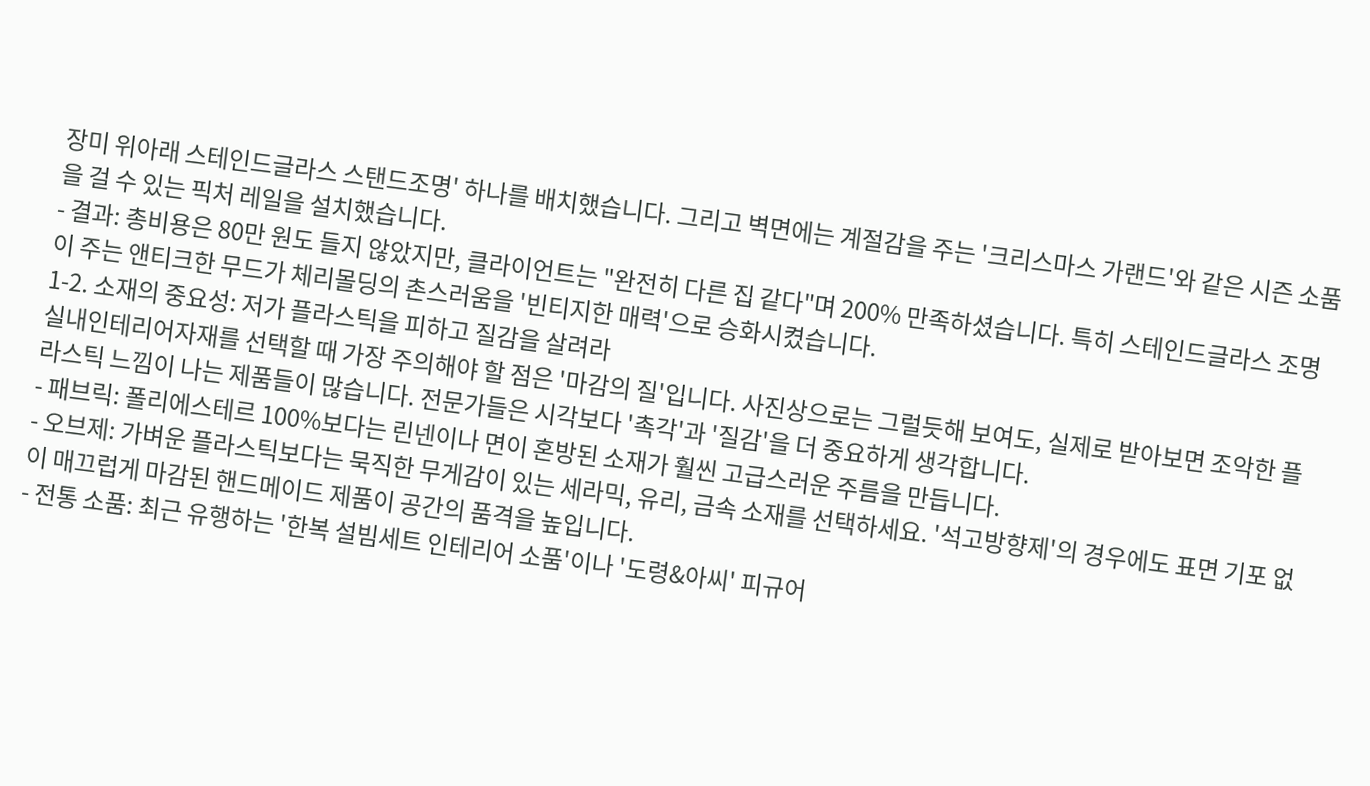장미 위아래 스테인드글라스 스탠드조명' 하나를 배치했습니다. 그리고 벽면에는 계절감을 주는 '크리스마스 가랜드'와 같은 시즌 소품을 걸 수 있는 픽처 레일을 설치했습니다.
- 결과: 총비용은 80만 원도 들지 않았지만, 클라이언트는 "완전히 다른 집 같다"며 200% 만족하셨습니다. 특히 스테인드글라스 조명이 주는 앤티크한 무드가 체리몰딩의 촌스러움을 '빈티지한 매력'으로 승화시켰습니다.
1-2. 소재의 중요성: 저가 플라스틱을 피하고 질감을 살려라
실내인테리어자재를 선택할 때 가장 주의해야 할 점은 '마감의 질'입니다. 사진상으로는 그럴듯해 보여도, 실제로 받아보면 조악한 플라스틱 느낌이 나는 제품들이 많습니다. 전문가들은 시각보다 '촉각'과 '질감'을 더 중요하게 생각합니다.
- 패브릭: 폴리에스테르 100%보다는 린넨이나 면이 혼방된 소재가 훨씬 고급스러운 주름을 만듭니다.
- 오브제: 가벼운 플라스틱보다는 묵직한 무게감이 있는 세라믹, 유리, 금속 소재를 선택하세요. '석고방향제'의 경우에도 표면 기포 없이 매끄럽게 마감된 핸드메이드 제품이 공간의 품격을 높입니다.
- 전통 소품: 최근 유행하는 '한복 설빔세트 인테리어 소품'이나 '도령&아씨' 피규어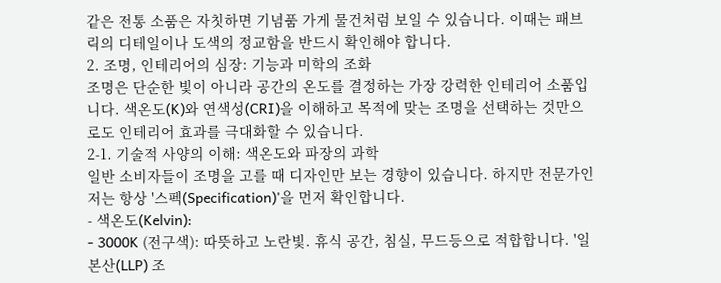같은 전통 소품은 자칫하면 기념품 가게 물건처럼 보일 수 있습니다. 이때는 패브릭의 디테일이나 도색의 정교함을 반드시 확인해야 합니다.
2. 조명, 인테리어의 심장: 기능과 미학의 조화
조명은 단순한 빛이 아니라 공간의 온도를 결정하는 가장 강력한 인테리어 소품입니다. 색온도(K)와 연색성(CRI)을 이해하고 목적에 맞는 조명을 선택하는 것만으로도 인테리어 효과를 극대화할 수 있습니다.
2-1. 기술적 사양의 이해: 색온도와 파장의 과학
일반 소비자들이 조명을 고를 때 디자인만 보는 경향이 있습니다. 하지만 전문가인 저는 항상 '스펙(Specification)'을 먼저 확인합니다.
- 색온도(Kelvin):
- 3000K (전구색): 따뜻하고 노란빛. 휴식 공간, 침실, 무드등으로 적합합니다. '일본산(LLP) 조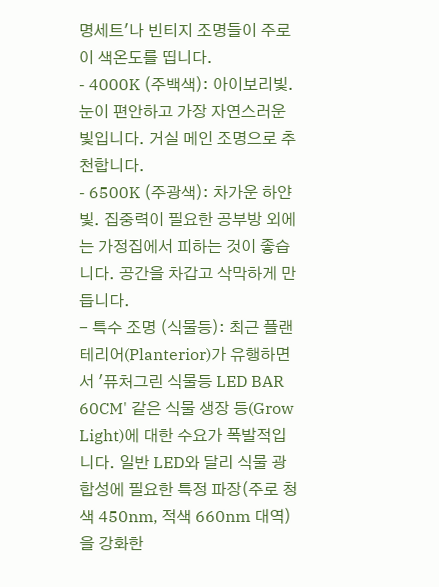명세트'나 빈티지 조명들이 주로 이 색온도를 띱니다.
- 4000K (주백색): 아이보리빛. 눈이 편안하고 가장 자연스러운 빛입니다. 거실 메인 조명으로 추천합니다.
- 6500K (주광색): 차가운 하얀 빛. 집중력이 필요한 공부방 외에는 가정집에서 피하는 것이 좋습니다. 공간을 차갑고 삭막하게 만듭니다.
- 특수 조명 (식물등): 최근 플랜테리어(Planterior)가 유행하면서 '퓨처그린 식물등 LED BAR 60CM' 같은 식물 생장 등(Grow Light)에 대한 수요가 폭발적입니다. 일반 LED와 달리 식물 광합성에 필요한 특정 파장(주로 청색 450nm, 적색 660nm 대역)을 강화한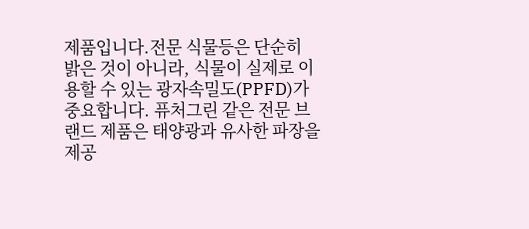제품입니다.전문 식물등은 단순히 밝은 것이 아니라, 식물이 실제로 이용할 수 있는 광자속밀도(PPFD)가 중요합니다. 퓨처그린 같은 전문 브랜드 제품은 태양광과 유사한 파장을 제공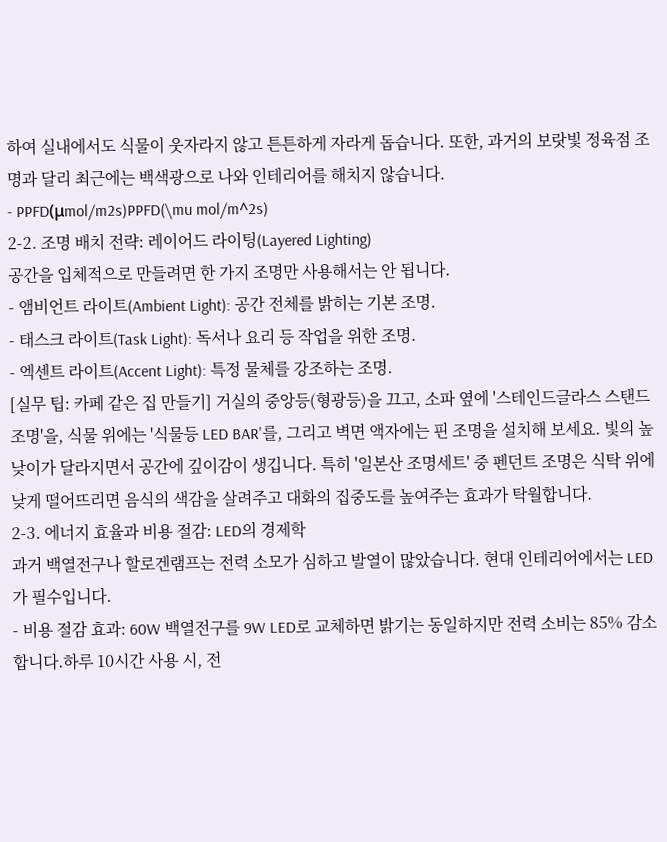하여 실내에서도 식물이 웃자라지 않고 튼튼하게 자라게 돕습니다. 또한, 과거의 보랏빛 정육점 조명과 달리 최근에는 백색광으로 나와 인테리어를 해치지 않습니다.
- PPFD(μmol/m2s)PPFD(\mu mol/m^2s)
2-2. 조명 배치 전략: 레이어드 라이팅(Layered Lighting)
공간을 입체적으로 만들려면 한 가지 조명만 사용해서는 안 됩니다.
- 앰비언트 라이트(Ambient Light): 공간 전체를 밝히는 기본 조명.
- 태스크 라이트(Task Light): 독서나 요리 등 작업을 위한 조명.
- 엑센트 라이트(Accent Light): 특정 물체를 강조하는 조명.
[실무 팁: 카페 같은 집 만들기] 거실의 중앙등(형광등)을 끄고, 소파 옆에 '스테인드글라스 스탠드조명'을, 식물 위에는 '식물등 LED BAR'를, 그리고 벽면 액자에는 핀 조명을 설치해 보세요. 빛의 높낮이가 달라지면서 공간에 깊이감이 생깁니다. 특히 '일본산 조명세트' 중 펜던트 조명은 식탁 위에 낮게 떨어뜨리면 음식의 색감을 살려주고 대화의 집중도를 높여주는 효과가 탁월합니다.
2-3. 에너지 효율과 비용 절감: LED의 경제학
과거 백열전구나 할로겐램프는 전력 소모가 심하고 발열이 많았습니다. 현대 인테리어에서는 LED가 필수입니다.
- 비용 절감 효과: 60W 백열전구를 9W LED로 교체하면 밝기는 동일하지만 전력 소비는 85% 감소합니다.하루 10시간 사용 시, 전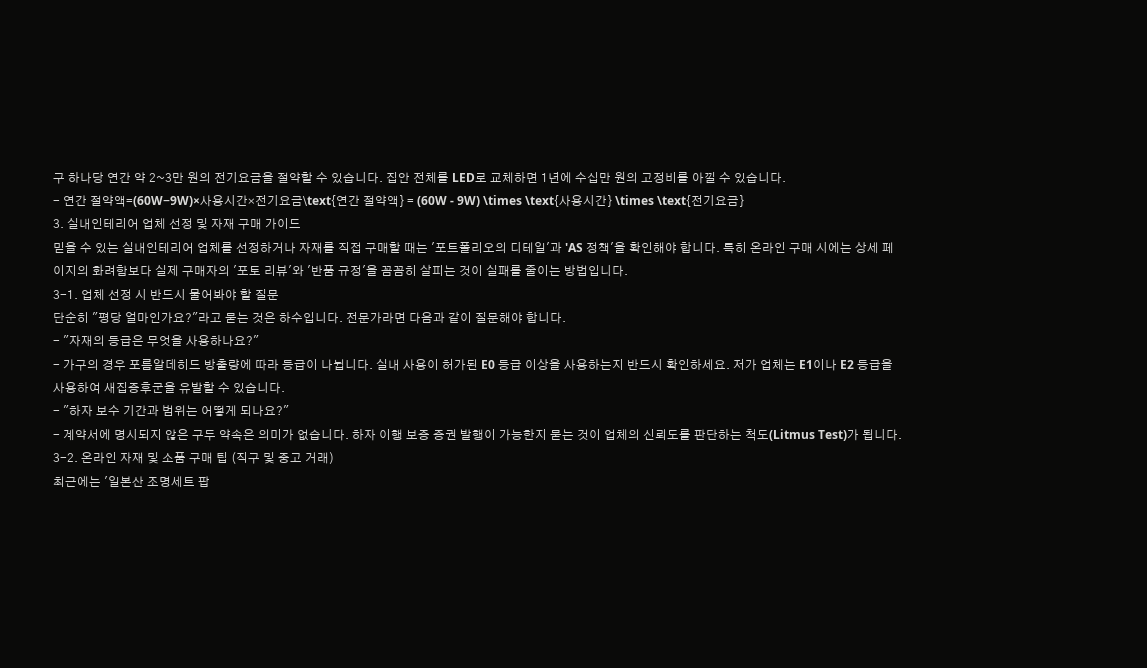구 하나당 연간 약 2~3만 원의 전기요금을 절약할 수 있습니다. 집안 전체를 LED로 교체하면 1년에 수십만 원의 고정비를 아낄 수 있습니다.
- 연간 절약액=(60W−9W)×사용시간×전기요금\text{연간 절약액} = (60W - 9W) \times \text{사용시간} \times \text{전기요금}
3. 실내인테리어 업체 선정 및 자재 구매 가이드
믿을 수 있는 실내인테리어 업체를 선정하거나 자재를 직접 구매할 때는 '포트폴리오의 디테일'과 'AS 정책'을 확인해야 합니다. 특히 온라인 구매 시에는 상세 페이지의 화려함보다 실제 구매자의 '포토 리뷰'와 '반품 규정'을 꼼꼼히 살피는 것이 실패를 줄이는 방법입니다.
3-1. 업체 선정 시 반드시 물어봐야 할 질문
단순히 "평당 얼마인가요?"라고 묻는 것은 하수입니다. 전문가라면 다음과 같이 질문해야 합니다.
- "자재의 등급은 무엇을 사용하나요?"
- 가구의 경우 포름알데히드 방출량에 따라 등급이 나뉩니다. 실내 사용이 허가된 E0 등급 이상을 사용하는지 반드시 확인하세요. 저가 업체는 E1이나 E2 등급을 사용하여 새집증후군을 유발할 수 있습니다.
- "하자 보수 기간과 범위는 어떻게 되나요?"
- 계약서에 명시되지 않은 구두 약속은 의미가 없습니다. 하자 이행 보증 증권 발행이 가능한지 묻는 것이 업체의 신뢰도를 판단하는 척도(Litmus Test)가 됩니다.
3-2. 온라인 자재 및 소품 구매 팁 (직구 및 중고 거래)
최근에는 '일본산 조명세트 팝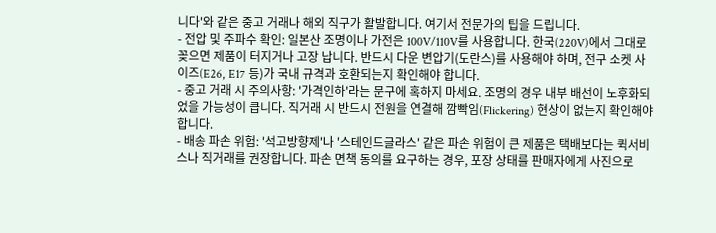니다'와 같은 중고 거래나 해외 직구가 활발합니다. 여기서 전문가의 팁을 드립니다.
- 전압 및 주파수 확인: 일본산 조명이나 가전은 100V/110V를 사용합니다. 한국(220V)에서 그대로 꽂으면 제품이 터지거나 고장 납니다. 반드시 다운 변압기(도란스)를 사용해야 하며, 전구 소켓 사이즈(E26, E17 등)가 국내 규격과 호환되는지 확인해야 합니다.
- 중고 거래 시 주의사항: '가격인하'라는 문구에 혹하지 마세요. 조명의 경우 내부 배선이 노후화되었을 가능성이 큽니다. 직거래 시 반드시 전원을 연결해 깜빡임(Flickering) 현상이 없는지 확인해야 합니다.
- 배송 파손 위험: '석고방향제'나 '스테인드글라스' 같은 파손 위험이 큰 제품은 택배보다는 퀵서비스나 직거래를 권장합니다. 파손 면책 동의를 요구하는 경우, 포장 상태를 판매자에게 사진으로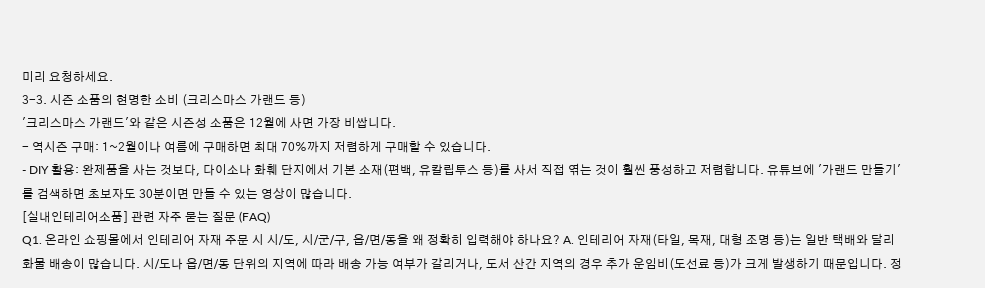미리 요청하세요.
3-3. 시즌 소품의 현명한 소비 (크리스마스 가랜드 등)
'크리스마스 가랜드'와 같은 시즌성 소품은 12월에 사면 가장 비쌉니다.
- 역시즌 구매: 1~2월이나 여름에 구매하면 최대 70%까지 저렴하게 구매할 수 있습니다.
- DIY 활용: 완제품을 사는 것보다, 다이소나 화훼 단지에서 기본 소재(편백, 유칼립투스 등)를 사서 직접 엮는 것이 훨씬 풍성하고 저렴합니다. 유튜브에 '가랜드 만들기'를 검색하면 초보자도 30분이면 만들 수 있는 영상이 많습니다.
[실내인테리어소품] 관련 자주 묻는 질문 (FAQ)
Q1. 온라인 쇼핑몰에서 인테리어 자재 주문 시 시/도, 시/군/구, 읍/면/동을 왜 정확히 입력해야 하나요? A. 인테리어 자재(타일, 목재, 대형 조명 등)는 일반 택배와 달리 화물 배송이 많습니다. 시/도나 읍/면/동 단위의 지역에 따라 배송 가능 여부가 갈리거나, 도서 산간 지역의 경우 추가 운임비(도선료 등)가 크게 발생하기 때문입니다. 정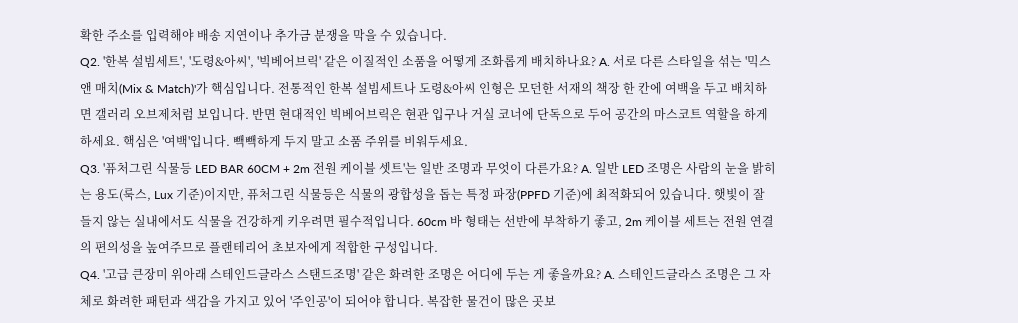확한 주소를 입력해야 배송 지연이나 추가금 분쟁을 막을 수 있습니다.
Q2. '한복 설빔세트', '도령&아씨', '빅베어브릭' 같은 이질적인 소품을 어떻게 조화롭게 배치하나요? A. 서로 다른 스타일을 섞는 '믹스 앤 매치(Mix & Match)'가 핵심입니다. 전통적인 한복 설빔세트나 도령&아씨 인형은 모던한 서재의 책장 한 칸에 여백을 두고 배치하면 갤러리 오브제처럼 보입니다. 반면 현대적인 빅베어브릭은 현관 입구나 거실 코너에 단독으로 두어 공간의 마스코트 역할을 하게 하세요. 핵심은 '여백'입니다. 빽빽하게 두지 말고 소품 주위를 비워두세요.
Q3. '퓨처그린 식물등 LED BAR 60CM + 2m 전원 케이블 셋트'는 일반 조명과 무엇이 다른가요? A. 일반 LED 조명은 사람의 눈을 밝히는 용도(룩스, Lux 기준)이지만, 퓨처그린 식물등은 식물의 광합성을 돕는 특정 파장(PPFD 기준)에 최적화되어 있습니다. 햇빛이 잘 들지 않는 실내에서도 식물을 건강하게 키우려면 필수적입니다. 60cm 바 형태는 선반에 부착하기 좋고, 2m 케이블 세트는 전원 연결의 편의성을 높여주므로 플랜테리어 초보자에게 적합한 구성입니다.
Q4. '고급 큰장미 위아래 스테인드글라스 스탠드조명' 같은 화려한 조명은 어디에 두는 게 좋을까요? A. 스테인드글라스 조명은 그 자체로 화려한 패턴과 색감을 가지고 있어 '주인공'이 되어야 합니다. 복잡한 물건이 많은 곳보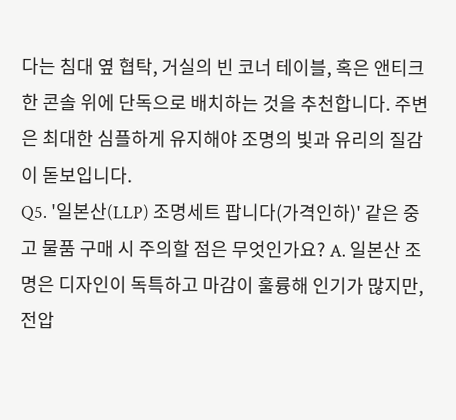다는 침대 옆 협탁, 거실의 빈 코너 테이블, 혹은 앤티크한 콘솔 위에 단독으로 배치하는 것을 추천합니다. 주변은 최대한 심플하게 유지해야 조명의 빛과 유리의 질감이 돋보입니다.
Q5. '일본산(LLP) 조명세트 팝니다(가격인하)' 같은 중고 물품 구매 시 주의할 점은 무엇인가요? A. 일본산 조명은 디자인이 독특하고 마감이 훌륭해 인기가 많지만, 전압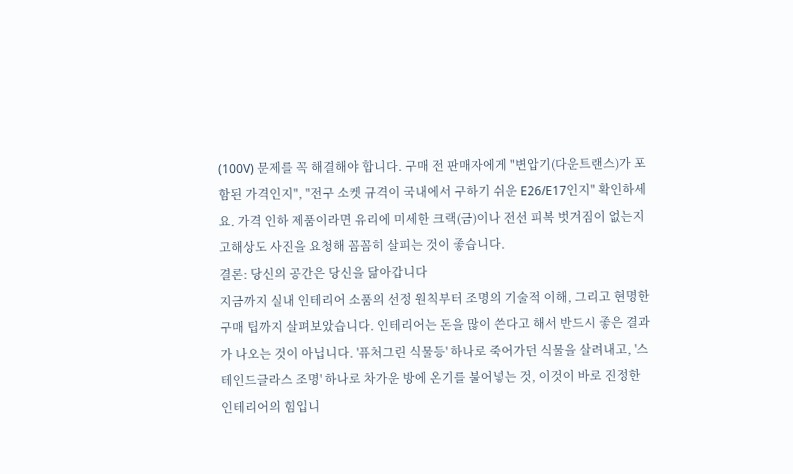(100V) 문제를 꼭 해결해야 합니다. 구매 전 판매자에게 "변압기(다운트랜스)가 포함된 가격인지", "전구 소켓 규격이 국내에서 구하기 쉬운 E26/E17인지" 확인하세요. 가격 인하 제품이라면 유리에 미세한 크랙(금)이나 전선 피복 벗겨짐이 없는지 고해상도 사진을 요청해 꼼꼼히 살피는 것이 좋습니다.
결론: 당신의 공간은 당신을 닮아갑니다
지금까지 실내 인테리어 소품의 선정 원칙부터 조명의 기술적 이해, 그리고 현명한 구매 팁까지 살펴보았습니다. 인테리어는 돈을 많이 쓴다고 해서 반드시 좋은 결과가 나오는 것이 아닙니다. '퓨처그린 식물등' 하나로 죽어가던 식물을 살려내고, '스테인드글라스 조명' 하나로 차가운 방에 온기를 불어넣는 것, 이것이 바로 진정한 인테리어의 힘입니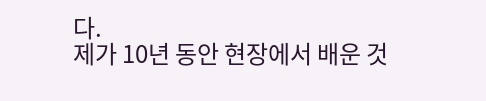다.
제가 10년 동안 현장에서 배운 것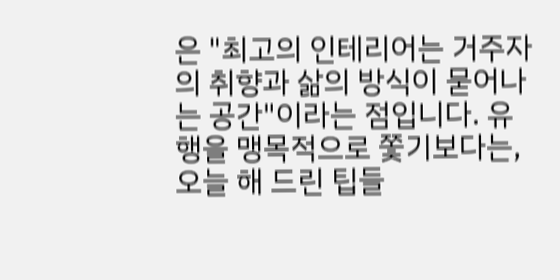은 "최고의 인테리어는 거주자의 취향과 삶의 방식이 묻어나는 공간"이라는 점입니다. 유행을 맹목적으로 쫓기보다는, 오늘 해 드린 팁들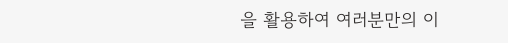을 활용하여 여러분만의 이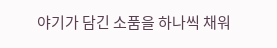야기가 담긴 소품을 하나씩 채워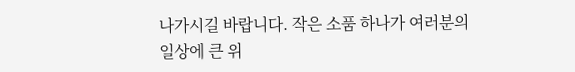나가시길 바랍니다. 작은 소품 하나가 여러분의 일상에 큰 위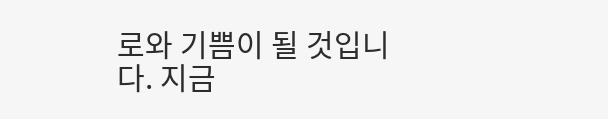로와 기쁨이 될 것입니다. 지금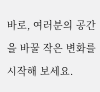바로, 여러분의 공간을 바꿀 작은 변화를 시작해 보세요.